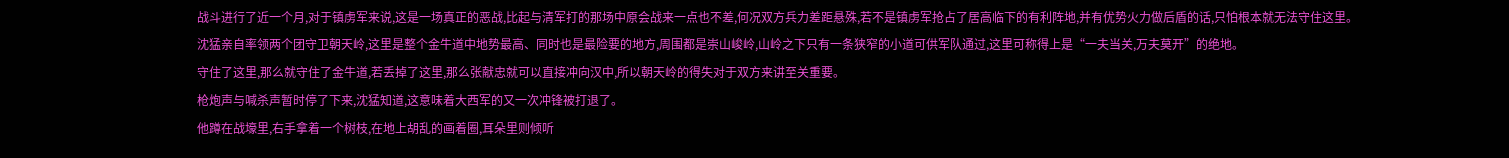战斗进行了近一个月,对于镇虏军来说,这是一场真正的恶战,比起与清军打的那场中原会战来一点也不差,何况双方兵力差距悬殊,若不是镇虏军抢占了居高临下的有利阵地,并有优势火力做后盾的话,只怕根本就无法守住这里。
沈猛亲自率领两个团守卫朝天岭,这里是整个金牛道中地势最高、同时也是最险要的地方,周围都是崇山峻岭,山岭之下只有一条狭窄的小道可供军队通过,这里可称得上是“一夫当关,万夫莫开”的绝地。
守住了这里,那么就守住了金牛道,若丢掉了这里,那么张献忠就可以直接冲向汉中,所以朝天岭的得失对于双方来讲至关重要。
枪炮声与喊杀声暂时停了下来,沈猛知道,这意味着大西军的又一次冲锋被打退了。
他蹲在战壕里,右手拿着一个树枝,在地上胡乱的画着圈,耳朵里则倾听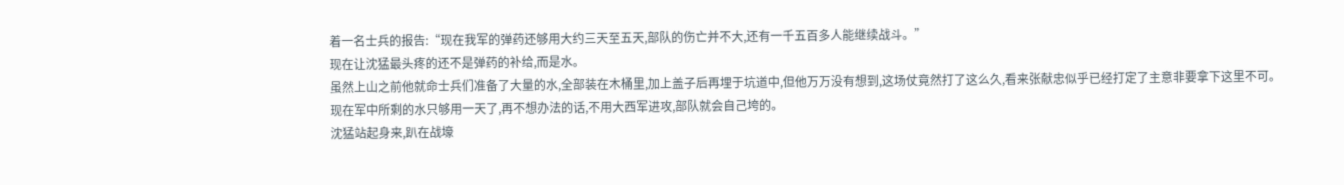着一名士兵的报告:“现在我军的弹药还够用大约三天至五天,部队的伤亡并不大,还有一千五百多人能继续战斗。”
现在让沈猛最头疼的还不是弹药的补给,而是水。
虽然上山之前他就命士兵们准备了大量的水,全部装在木桶里,加上盖子后再埋于坑道中,但他万万没有想到,这场仗竟然打了这么久,看来张献忠似乎已经打定了主意非要拿下这里不可。
现在军中所剩的水只够用一天了,再不想办法的话,不用大西军进攻,部队就会自己垮的。
沈猛站起身来,趴在战壕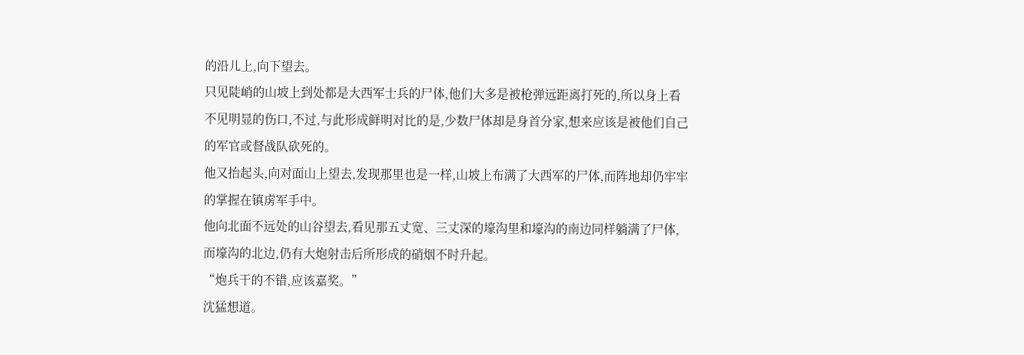的沿儿上,向下望去。
只见陡峭的山坡上到处都是大西军士兵的尸体,他们大多是被枪弹远距离打死的,所以身上看不见明显的伤口,不过,与此形成鲜明对比的是,少数尸体却是身首分家,想来应该是被他们自己的军官或督战队砍死的。
他又抬起头,向对面山上望去,发现那里也是一样,山坡上布满了大西军的尸体,而阵地却仍牢牢的掌握在镇虏军手中。
他向北面不远处的山谷望去,看见那五丈宽、三丈深的壕沟里和壕沟的南边同样躺满了尸体,而壕沟的北边,仍有大炮射击后所形成的硝烟不时升起。
“炮兵干的不错,应该嘉奖。”
沈猛想道。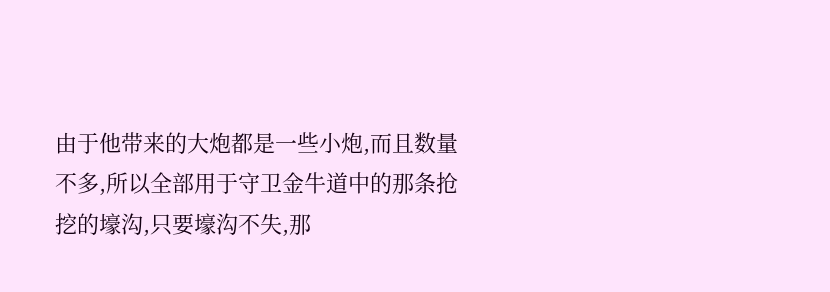由于他带来的大炮都是一些小炮,而且数量不多,所以全部用于守卫金牛道中的那条抢挖的壕沟,只要壕沟不失,那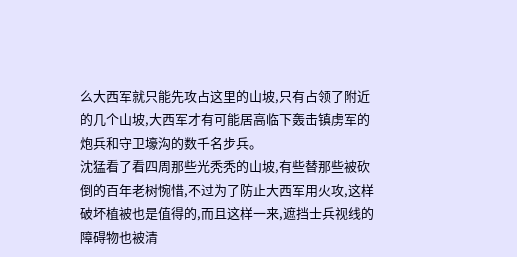么大西军就只能先攻占这里的山坡,只有占领了附近的几个山坡,大西军才有可能居高临下轰击镇虏军的炮兵和守卫壕沟的数千名步兵。
沈猛看了看四周那些光秃秃的山坡,有些替那些被砍倒的百年老树惋惜,不过为了防止大西军用火攻,这样破坏植被也是值得的,而且这样一来,遮挡士兵视线的障碍物也被清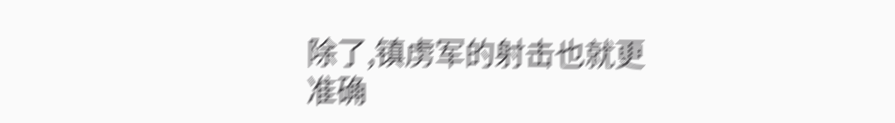除了,镇虏军的射击也就更准确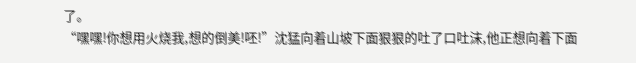了。
“嘿嘿!你想用火烧我,想的倒美!呸!”沈猛向着山坡下面狠狠的吐了口吐沫,他正想向着下面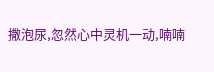撒泡尿,忽然心中灵机一动,喃喃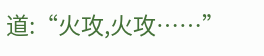道:“火攻,火攻……”